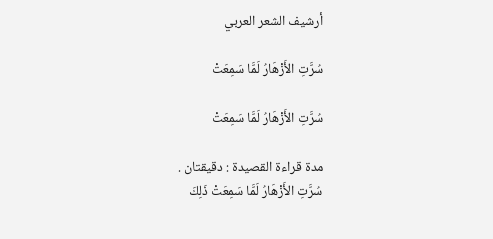أرشيف الشعر العربي

سُرَّتِ الأَزْهَارُ لَمَّا سَمِعَتْ

سُرَّتِ الأَزْهَارُ لَمَّا سَمِعَتْ

مدة قراءة القصيدة : دقيقتان .
سُرَّتِ الأَزْهَارُ لَمَّا سَمِعَتْ ذَلِكَ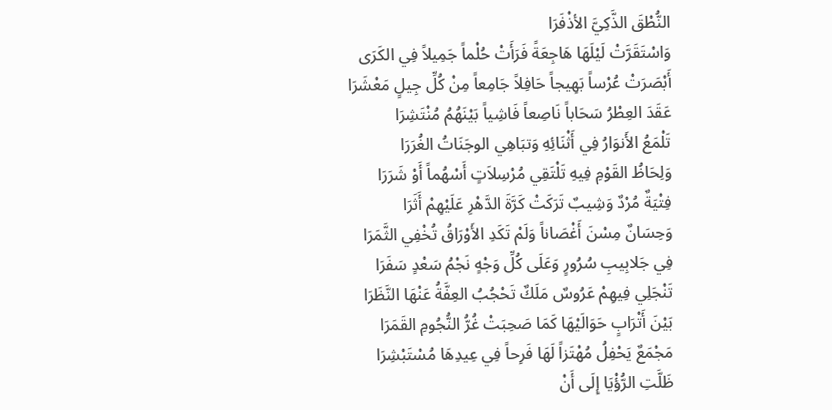النُّطْقَ الذَّكِيَّ الأذْفَرَا
وَاسْتَقَرَّتْ لَيْلَهَا هَاجِعَةً فَرَأَتْ حُلْماً جَمِيلاً فِي الكَرَى
أَبْصَرَتْ عُرْساً بَهِيجاً حَافِلاً جَامِعاً مِنْ كُلِّ جِيلٍ مَعْشَرَا
عَقَدَ العِطْرُ سَحَاباً نَاصِعاً فَاشِياً بَيْنَهُمُ مُنْتَشِرَا
تَلْمَعُ الأَنوَارُ فِي أَثْنَائِهِ وَتبَاهِي الوجَنَاتُ الغُرَرَا
وَلِحَاظُ القَوْمِ فِيهِ تَلْتَقِي مُرْسِلاَتٍ أَسْهُماً أَوْ شَرَرَا
فِتْيَةٌ مُرْدٌ وَشِيبٌ تَرَكَتْ كَرَّةَ الدَّهْرِ عَلَيْهِمْ أَثَرَا
وَحِسَانٌ مِسْنَ أَغْصَاناً وَلَمْ تَكَدِ الأَوْرَاقُ تُخْفِي الثَّمَرَا
فِي جَلابِيبِ سُرُورٍ وَعَلَى كُلِّ وَجْهٍ نَجْمُ سَعْدٍ سَفَرَا
تَنْجَلِي فِيهِمْ عَرُوسٌ مَلَكٌ تَحْجُبُ العِفَّةُ عَنْهَا النَّظَرَا
بَيْنَ أَتْرَابٍ حَوَالَيْهَا كَمَا صَحِبَتْ غُرُّ النُّجُومِ القَمَرَا
مَجْمَعٌ يَحْفِلُ مُهْتَزاً لَهَا فَرِحاً فِي عِيدِهَا مُسْتَبْشِرَا
ظَلَّتِ الرُّؤْيَا إِلَى أَنْ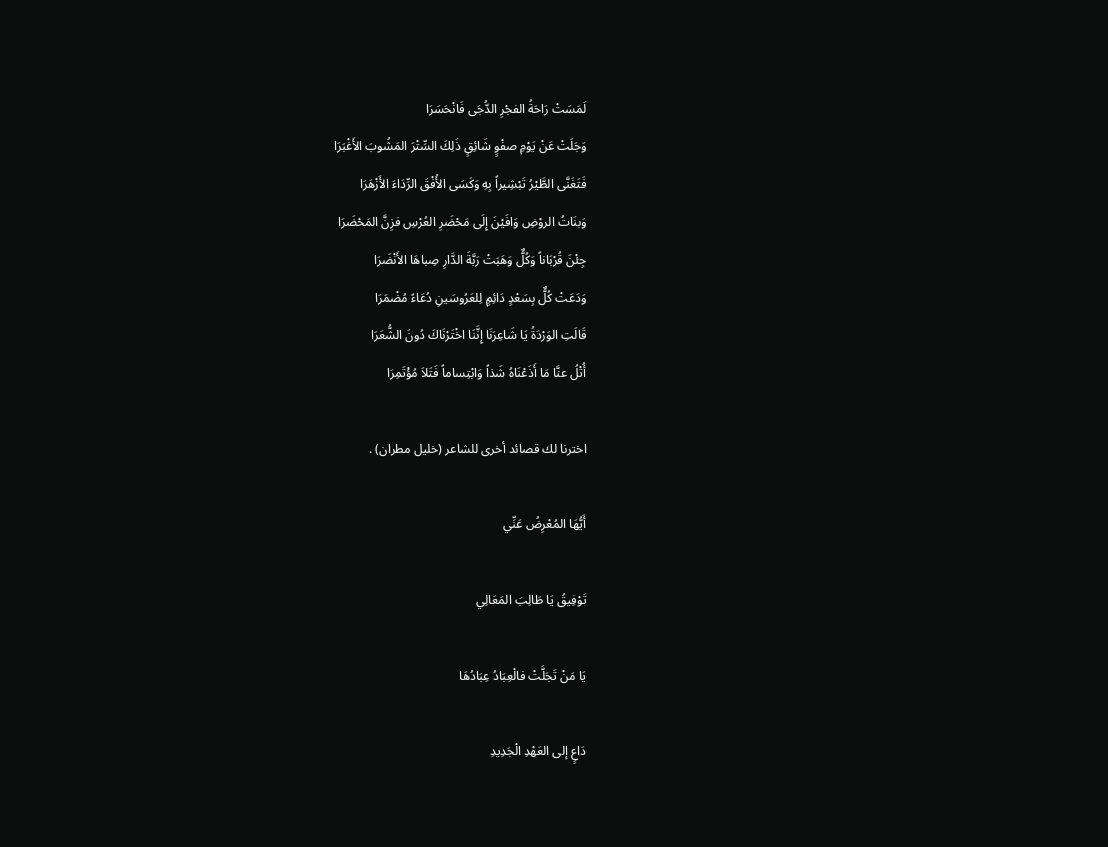لَمَسَتْ رَاحَةُ الفجْرِ الدُّجَى فَانْحَسَرَا
وَجَلَتْ عَنْ يَوْمِ صفْوٍ شَائِقٍ ذَلِكَ السِّتْرَ المَشُوبَ الأَغْبَرَا
فَتَغَنَّى الطَّيْرُ تَبْشِيراً بِهِ وَكَسَى الأُفْقَ الرِّدَاءَ الأَزْهَرَا
وَبنَاتُ الروْضِ وَافَيْنَ إِلَى مَحْضَرِ العُرْسِ فزِنَّ المَحْضَرَا
جِئْنَ قُرْبَاناً وَكُلٌّ وَهَبَتْ رَبَّةَ الدَّارِ صِباهَا الأَنْضَرَا
وَدَعَتْ كُلٌّ بِسَعْدٍ دَائِمٍ لِلعَرُوسَينِ دُعَاءً مُضْمَرَا
قَالَتِ الوَرْدَةُ يَا شَاعِرَنَا إِنَّنَا اخْتَرْنَاكَ دُونَ الشُّعَرَا
أُتْلُ عنَّا مَا أَذَعْنَاهُ شَذاً وَابْتِساماً فَتَلاَ مُؤْتَمِرَا

اخترنا لك قصائد أخرى للشاعر (خليل مطران) .

أَيُّهَا المُعْرِضُ عَنِّي

تَوْفِيقُ يَا طَالِبَ المَعَالِي

يَا مَنْ تَجَلَّتْ فالْعِبَادُ عِبَادُهَا

دَاعٍ إلى العَهْدِ الْجَدِيدِ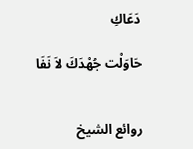دَعَاكِ

حَاوَلْت جُهْدَكَ لاَ نَفَا


روائع الشيخ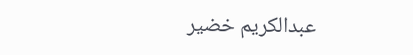عبدالكريم خضير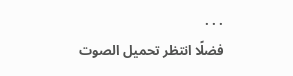. . .
فضلًا انتظر تحميل الصوت